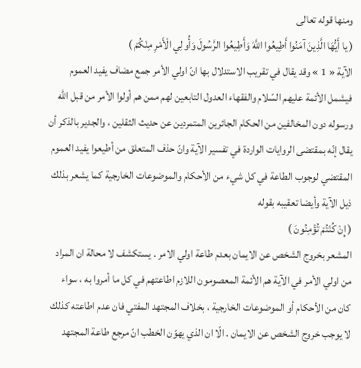ومنها قوله تعالى
( يا أَيُّهَا الَّذِينَ آمَنُوا أَطِيعُوا اللَّهَ وَأَطِيعُوا الرَّسُولَ وَأُولِي الْأَمْرِ مِنْكُمْ )
الآية « 1 » وقد يقال في تقريب الاستدلال بها انّ اولي الأمر جمع مضاف يفيد العموم فيشمل الأئمة عليهم السّلام والفقهاء العدول التابعين لهم ممن هم أولوا الأمر من قبل اللّه ورسوله دون المخالفين من الحكام الجائرين المتمردين عن حديث الثقلين ، والجدير بالذكر أن يقال إنّه بمقتضى الروايات الواردة في تفسير الآية وانّ حذف المتعلق من أطيعوا يفيد العموم المقتضي لوجوب الطاعة في كل شيء من الأحكام والموضوعات الخارجية كما يشعر بذلك ذيل الآية وأيضا تعقيبه بقوله
( إِنْ كُنْتُمْ تُؤْمِنُونَ )
المشعر بخروج الشخص عن الايمان بعدم طاعة اولي الامر . يستكشف لا محالة ان المراد من اولي الأمر في الآية هم الأئمة المعصومون اللازم اطاعتهم في كل ما أمروا به ، سواء كان من الأحكام أو الموضوعات الخارجية ، بخلاف المجتهد المفتي فان عدم اطاعته كذلك لا يوجب خروج الشخص عن الايمان . الّا ان الذي يهوّن الخطب انّ مرجع طاعة المجتهد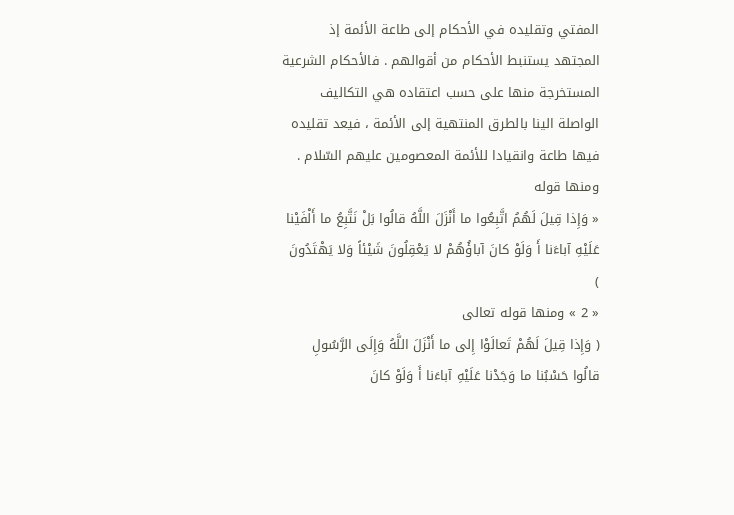المفتي وتقليده في الأحكام إلى طاعة الأئمة إذ المجتهد يستنبط الأحكام من أقوالهم . فالأحكام الشرعية المستخرجة منها على حسب اعتقاده هي التكاليف الواصلة الينا بالطرق المنتهية إلى الأئمة ، فيعد تقليده فيها طاعة وانقيادا للأئمة المعصومين عليهم السّلام .
ومنها قوله
« وَإِذا قِيلَ لَهُمُ اتَّبِعُوا ما أَنْزَلَ اللَّهُ قالُوا بَلْ نَتَّبِعُ ما أَلْفَيْنا عَلَيْهِ آباءَنا أَ وَلَوْ كانَ آباؤُهُمْ لا يَعْقِلُونَ شَيْئاً وَلا يَهْتَدُونَ )
« 2 » ومنها قوله تعالى
( وَإِذا قِيلَ لَهُمْ تَعالَوْا إِلى ما أَنْزَلَ اللَّهُ وَإِلَى الرَّسُولِ قالُوا حَسْبُنا ما وَجَدْنا عَلَيْهِ آباءَنا أَ وَلَوْ كانَ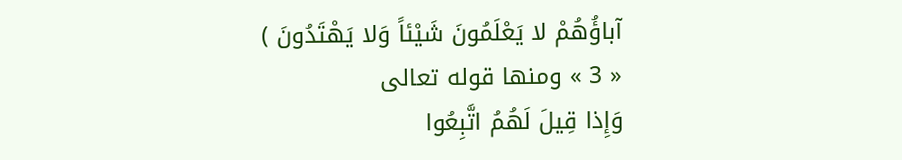آباؤُهُمْ لا يَعْلَمُونَ شَيْئاً وَلا يَهْتَدُونَ )
« 3 » ومنها قوله تعالى
وَإِذا قِيلَ لَهُمُ اتَّبِعُوا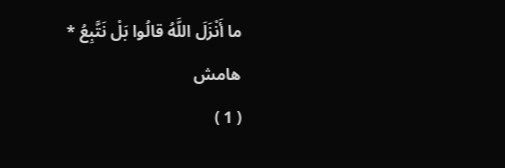ما أَنْزَلَ اللَّهُ قالُوا بَلْ نَتَّبِعُ *
هامش
( 1 )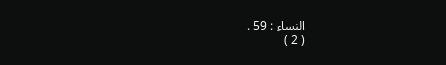النساء : 59 .
( 2 )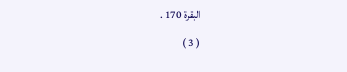البقرة 170 .
( 3 )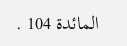المائدة 104 .